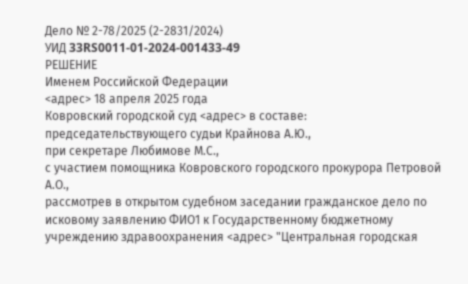Дело № 2-78/2025 (2-2831/2024)
УИД 33RS0011-01-2024-001433-49
РЕШЕНИЕ
Именем Российской Федерации
<адрес> 18 апреля 2025 года
Ковровский городской суд <адрес> в составе:
председательствующего судьи Крайнова А.Ю.,
при секретаре Любимове М.С.,
с участием помощника Ковровского городского прокурора Петровой А.О.,
рассмотрев в открытом судебном заседании гражданское дело по исковому заявлению ФИО1 к Государственному бюджетному учреждению здравоохранения <адрес> "Центральная городская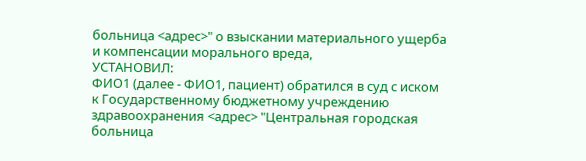больница <адрес>" о взыскании материального ущерба и компенсации морального вреда,
УСТАНОВИЛ:
ФИО1 (далее - ФИО1, пациент) обратился в суд с иском к Государственному бюджетному учреждению здравоохранения <адрес> "Центральная городская больница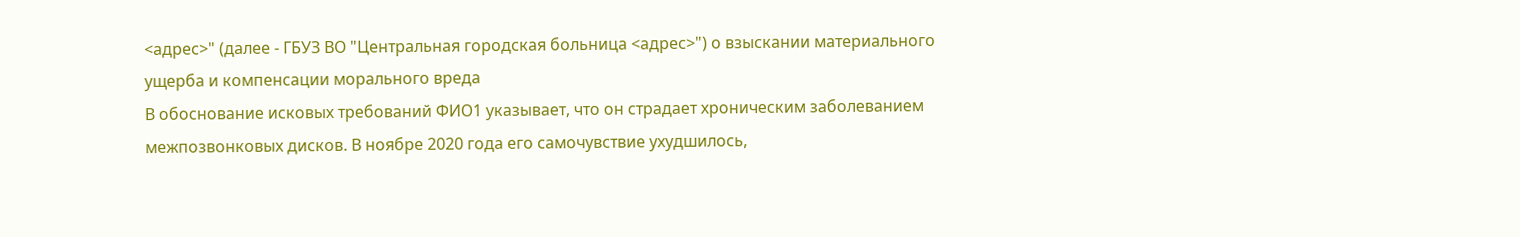<адрес>" (далее - ГБУЗ ВО "Центральная городская больница <адрес>") о взыскании материального ущерба и компенсации морального вреда
В обоснование исковых требований ФИО1 указывает, что он страдает хроническим заболеванием межпозвонковых дисков. В ноябре 2020 года его самочувствие ухудшилось,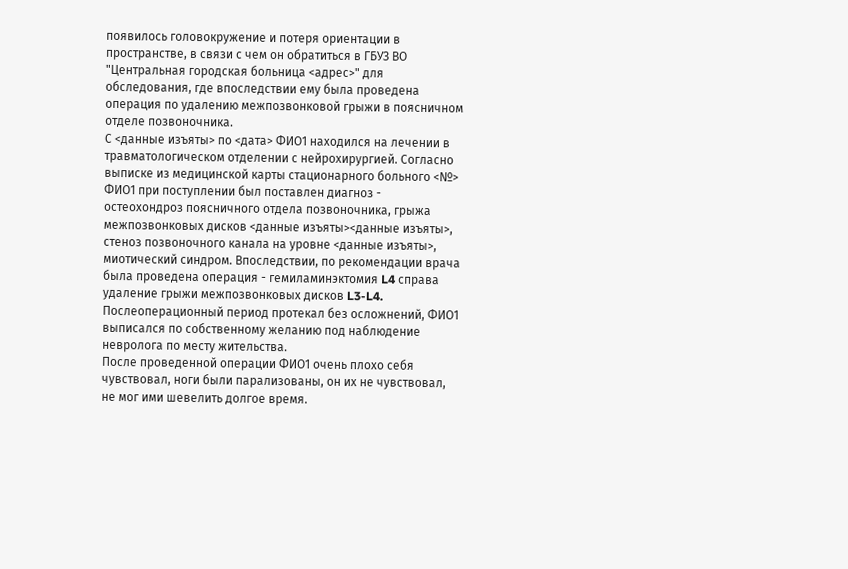появилось головокружение и потеря ориентации в пространстве, в связи с чем он обратиться в ГБУЗ ВО "Центральная городская больница <адрес>" для обследования, где впоследствии ему была проведена операция по удалению межпозвонковой грыжи в поясничном отделе позвоночника.
С <данные изъяты> по <дата> ФИО1 находился на лечении в травматологическом отделении с нейрохирургией. Согласно выписке из медицинской карты стационарного больного <№> ФИО1 при поступлении был поставлен диагноз - остеохондроз поясничного отдела позвоночника, грыжа межпозвонковых дисков <данные изъяты><данные изъяты>, стеноз позвоночного канала на уровне <данные изъяты>, миотический синдром. Впоследствии, по рекомендации врача была проведена операция - гемиламинэктомия L4 справа удаление грыжи межпозвонковых дисков L3-L4. Послеоперационный период протекал без осложнений, ФИО1 выписался по собственному желанию под наблюдение невролога по месту жительства.
После проведенной операции ФИО1 очень плохо себя чувствовал, ноги были парализованы, он их не чувствовал, не мог ими шевелить долгое время.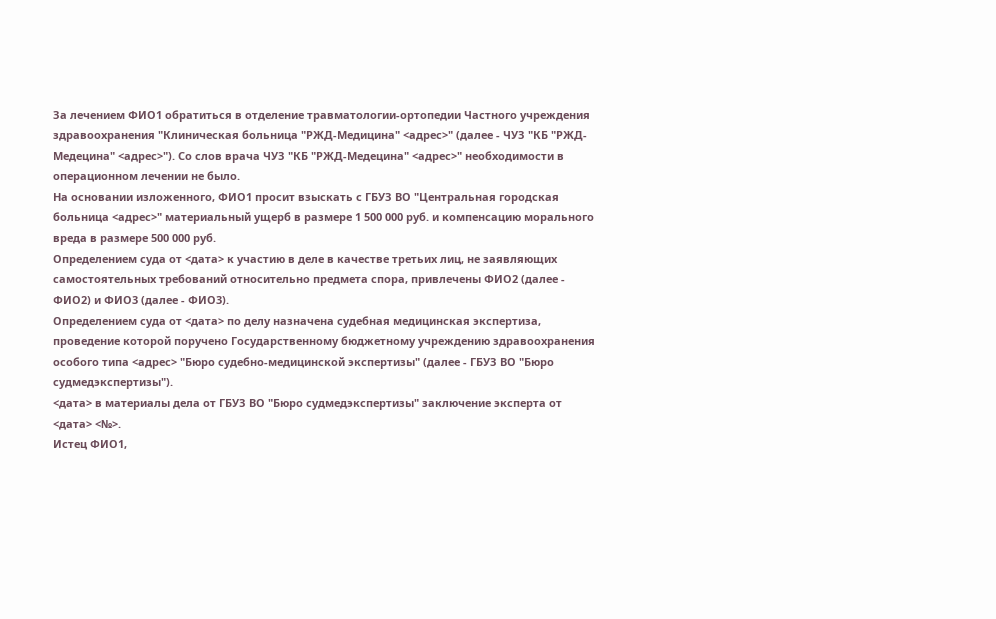За лечением ФИО1 обратиться в отделение травматологии-ортопедии Частного учреждения здравоохранения "Клиническая больница "РЖД-Медицина" <адрес>" (далее - ЧУЗ "КБ "РЖД-Медецина" <адрес>"). Со слов врача ЧУЗ "КБ "РЖД-Медецина" <адрес>" необходимости в операционном лечении не было.
На основании изложенного, ФИО1 просит взыскать с ГБУЗ ВО "Центральная городская больница <адрес>" материальный ущерб в размере 1 500 000 руб. и компенсацию морального вреда в размере 500 000 руб.
Определением суда от <дата> к участию в деле в качестве третьих лиц, не заявляющих самостоятельных требований относительно предмета спора, привлечены ФИО2 (далее - ФИО2) и ФИО3 (далее - ФИО3).
Определением суда от <дата> по делу назначена судебная медицинская экспертиза, проведение которой поручено Государственному бюджетному учреждению здравоохранения особого типа <адрес> "Бюро судебно-медицинской экспертизы" (далее - ГБУЗ ВО "Бюро судмедэкспертизы").
<дата> в материалы дела от ГБУЗ ВО "Бюро судмедэкспертизы" заключение эксперта от <дата> <№>.
Истец ФИО1,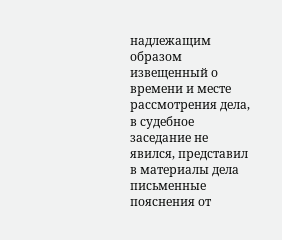надлежащим образом извещенный о времени и месте рассмотрения дела, в судебное заседание не явился, представил в материалы дела письменные пояснения от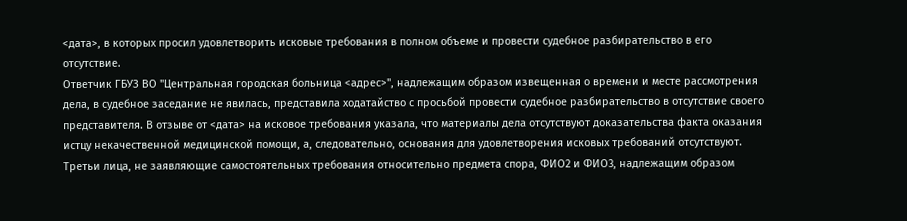<дата>, в которых просил удовлетворить исковые требования в полном объеме и провести судебное разбирательство в его отсутствие.
Ответчик ГБУЗ ВО "Центральная городская больница <адрес>", надлежащим образом извещенная о времени и месте рассмотрения дела, в судебное заседание не явилась, представила ходатайство с просьбой провести судебное разбирательство в отсутствие своего представителя. В отзыве от <дата> на исковое требования указала, что материалы дела отсутствуют доказательства факта оказания истцу некачественной медицинской помощи, а, следовательно, основания для удовлетворения исковых требований отсутствуют.
Третьи лица, не заявляющие самостоятельных требования относительно предмета спора, ФИО2 и ФИО3, надлежащим образом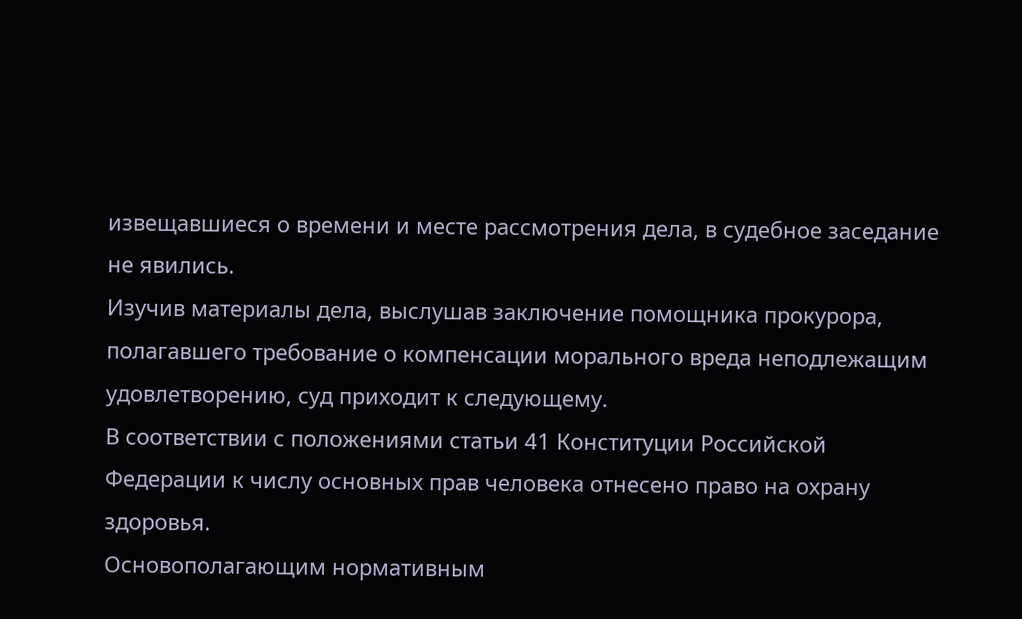извещавшиеся о времени и месте рассмотрения дела, в судебное заседание не явились.
Изучив материалы дела, выслушав заключение помощника прокурора, полагавшего требование о компенсации морального вреда неподлежащим удовлетворению, суд приходит к следующему.
В соответствии с положениями статьи 41 Конституции Российской Федерации к числу основных прав человека отнесено право на охрану здоровья.
Основополагающим нормативным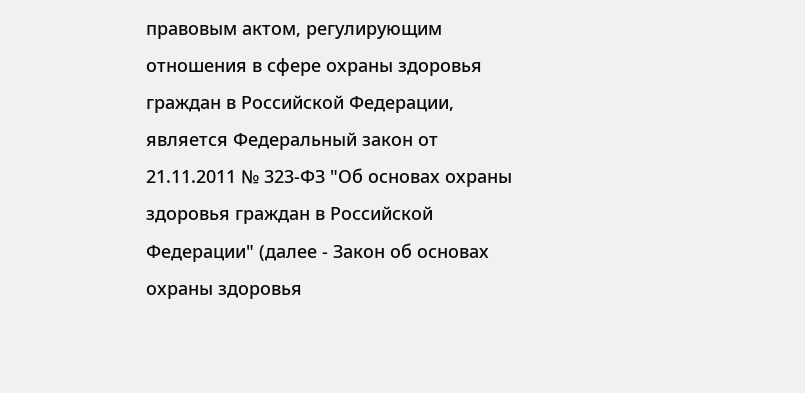правовым актом, регулирующим отношения в сфере охраны здоровья граждан в Российской Федерации, является Федеральный закон от 21.11.2011 № 323-ФЗ "Об основах охраны здоровья граждан в Российской Федерации" (далее - Закон об основах охраны здоровья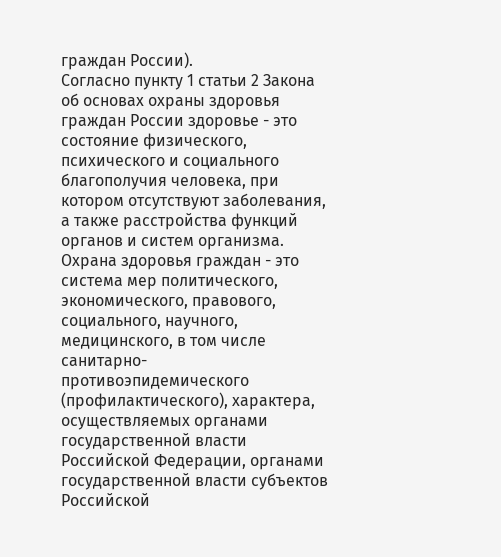граждан России).
Согласно пункту 1 статьи 2 Закона об основах охраны здоровья граждан России здоровье - это состояние физического, психического и социального благополучия человека, при котором отсутствуют заболевания, а также расстройства функций органов и систем организма.
Охрана здоровья граждан - это система мер политического, экономического, правового, социального, научного, медицинского, в том числе санитарно-противоэпидемического (профилактического), характера, осуществляемых органами государственной власти Российской Федерации, органами государственной власти субъектов Российской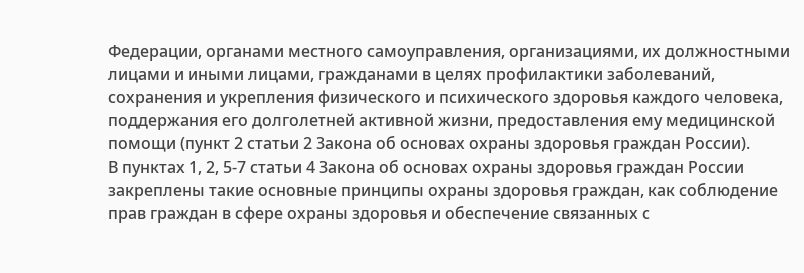Федерации, органами местного самоуправления, организациями, их должностными лицами и иными лицами, гражданами в целях профилактики заболеваний, сохранения и укрепления физического и психического здоровья каждого человека, поддержания его долголетней активной жизни, предоставления ему медицинской помощи (пункт 2 статьи 2 Закона об основах охраны здоровья граждан России).
В пунктах 1, 2, 5-7 статьи 4 Закона об основах охраны здоровья граждан России закреплены такие основные принципы охраны здоровья граждан, как соблюдение прав граждан в сфере охраны здоровья и обеспечение связанных с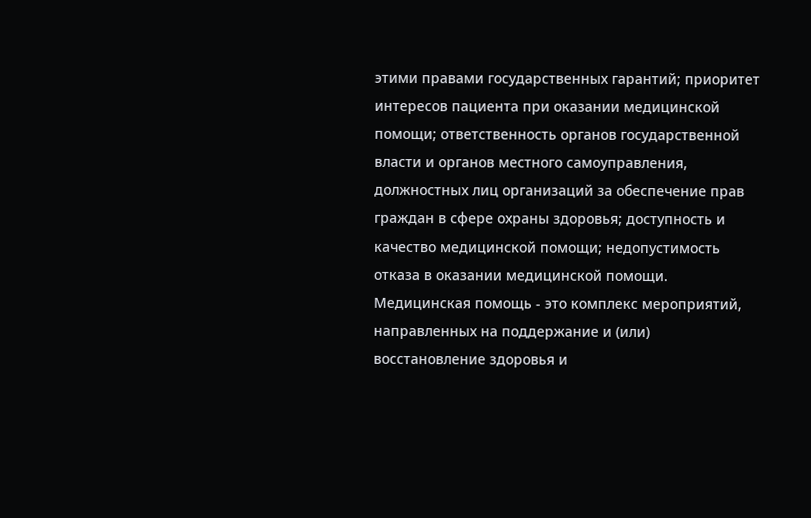этими правами государственных гарантий; приоритет интересов пациента при оказании медицинской помощи; ответственность органов государственной власти и органов местного самоуправления, должностных лиц организаций за обеспечение прав граждан в сфере охраны здоровья; доступность и качество медицинской помощи; недопустимость отказа в оказании медицинской помощи.
Медицинская помощь - это комплекс мероприятий, направленных на поддержание и (или) восстановление здоровья и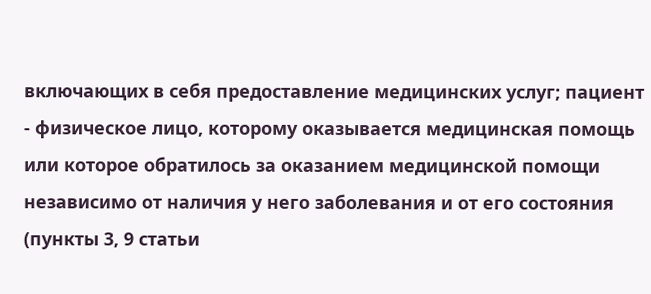включающих в себя предоставление медицинских услуг; пациент - физическое лицо, которому оказывается медицинская помощь или которое обратилось за оказанием медицинской помощи независимо от наличия у него заболевания и от его состояния (пункты 3, 9 статьи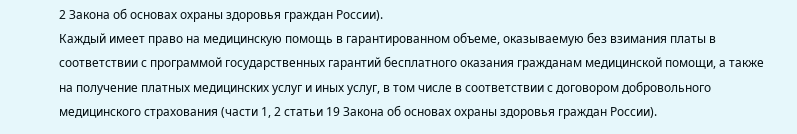2 Закона об основах охраны здоровья граждан России).
Каждый имеет право на медицинскую помощь в гарантированном объеме, оказываемую без взимания платы в соответствии с программой государственных гарантий бесплатного оказания гражданам медицинской помощи, а также на получение платных медицинских услуг и иных услуг, в том числе в соответствии с договором добровольного медицинского страхования (части 1, 2 статьи 19 Закона об основах охраны здоровья граждан России).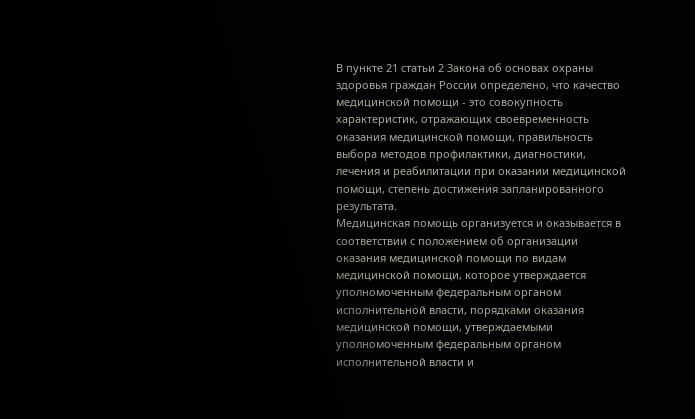В пункте 21 статьи 2 Закона об основах охраны здоровья граждан России определено, что качество медицинской помощи - это совокупность характеристик, отражающих своевременность оказания медицинской помощи, правильность выбора методов профилактики, диагностики, лечения и реабилитации при оказании медицинской помощи, степень достижения запланированного результата.
Медицинская помощь организуется и оказывается в соответствии с положением об организации оказания медицинской помощи по видам медицинской помощи, которое утверждается уполномоченным федеральным органом исполнительной власти, порядками оказания медицинской помощи, утверждаемыми уполномоченным федеральным органом исполнительной власти и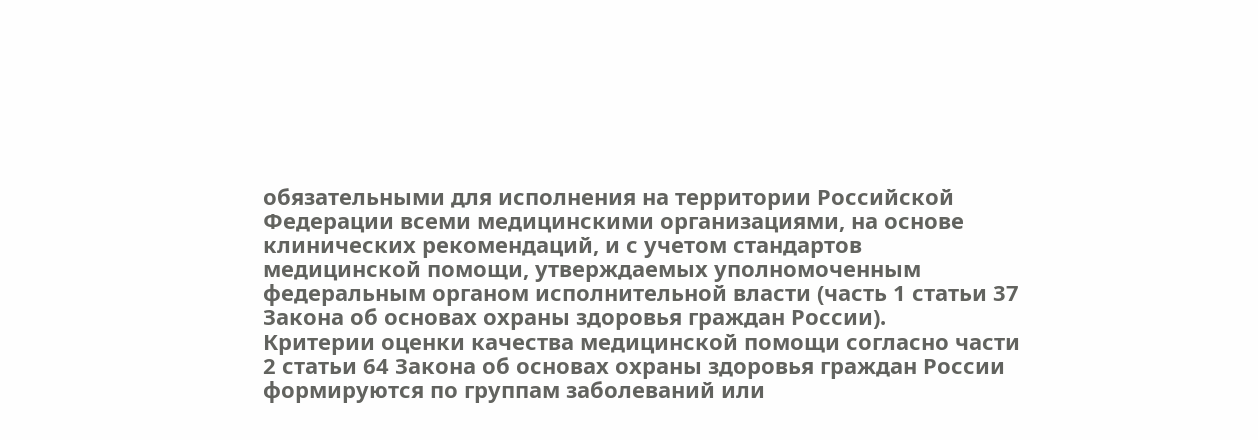обязательными для исполнения на территории Российской Федерации всеми медицинскими организациями, на основе клинических рекомендаций, и с учетом стандартов медицинской помощи, утверждаемых уполномоченным федеральным органом исполнительной власти (часть 1 статьи 37 Закона об основах охраны здоровья граждан России).
Критерии оценки качества медицинской помощи согласно части 2 статьи 64 Закона об основах охраны здоровья граждан России формируются по группам заболеваний или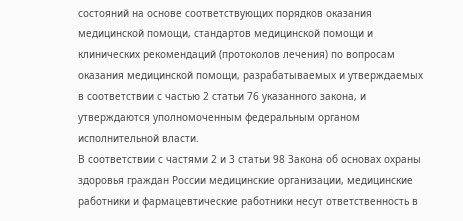состояний на основе соответствующих порядков оказания медицинской помощи, стандартов медицинской помощи и клинических рекомендаций (протоколов лечения) по вопросам оказания медицинской помощи, разрабатываемых и утверждаемых в соответствии с частью 2 статьи 76 указанного закона, и утверждаются уполномоченным федеральным органом исполнительной власти.
В соответствии с частями 2 и 3 статьи 98 Закона об основах охраны здоровья граждан России медицинские организации, медицинские работники и фармацевтические работники несут ответственность в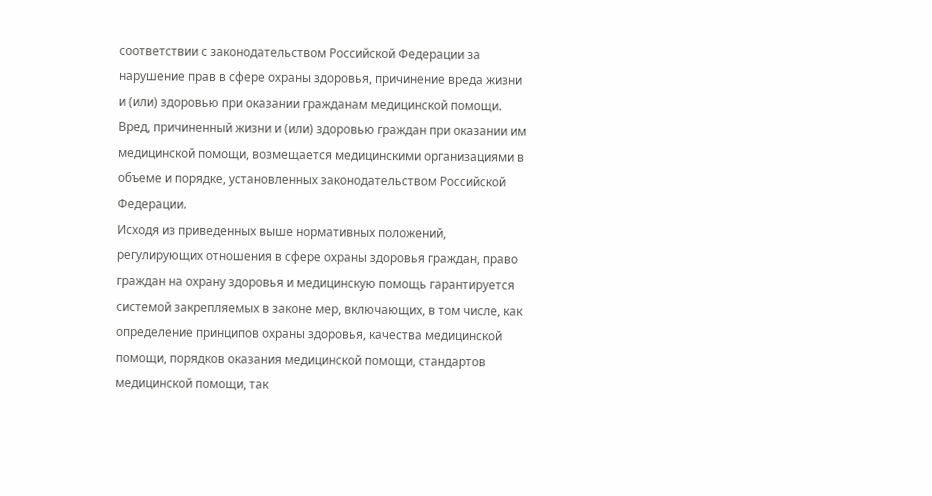соответствии с законодательством Российской Федерации за нарушение прав в сфере охраны здоровья, причинение вреда жизни и (или) здоровью при оказании гражданам медицинской помощи. Вред, причиненный жизни и (или) здоровью граждан при оказании им медицинской помощи, возмещается медицинскими организациями в объеме и порядке, установленных законодательством Российской Федерации.
Исходя из приведенных выше нормативных положений, регулирующих отношения в сфере охраны здоровья граждан, право граждан на охрану здоровья и медицинскую помощь гарантируется системой закрепляемых в законе мер, включающих, в том числе, как определение принципов охраны здоровья, качества медицинской помощи, порядков оказания медицинской помощи, стандартов медицинской помощи, так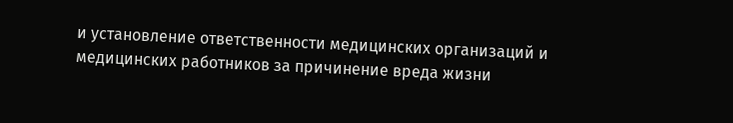и установление ответственности медицинских организаций и медицинских работников за причинение вреда жизни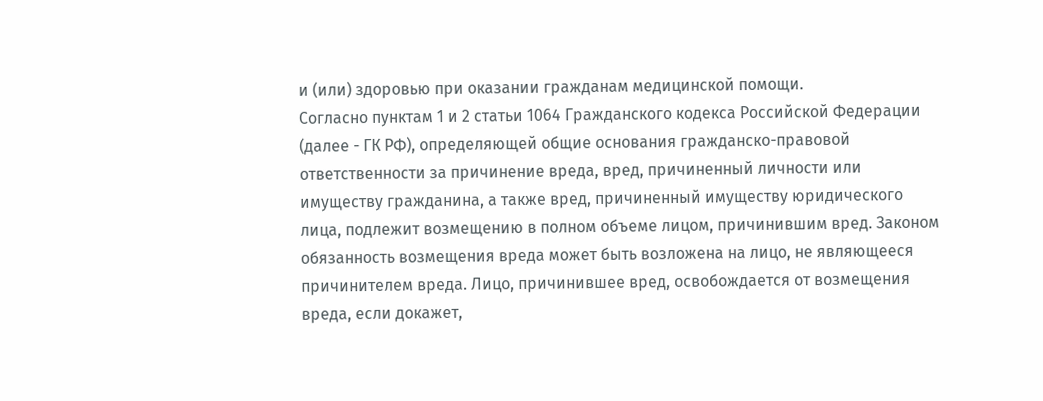и (или) здоровью при оказании гражданам медицинской помощи.
Согласно пунктам 1 и 2 статьи 1064 Гражданского кодекса Российской Федерации (далее - ГК РФ), определяющей общие основания гражданско-правовой ответственности за причинение вреда, вред, причиненный личности или имуществу гражданина, а также вред, причиненный имуществу юридического лица, подлежит возмещению в полном объеме лицом, причинившим вред. Законом обязанность возмещения вреда может быть возложена на лицо, не являющееся причинителем вреда. Лицо, причинившее вред, освобождается от возмещения вреда, если докажет,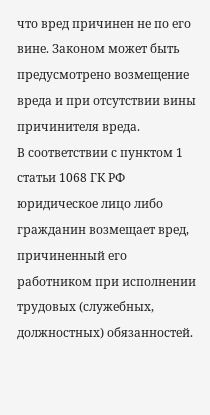что вред причинен не по его вине. Законом может быть предусмотрено возмещение вреда и при отсутствии вины причинителя вреда.
В соответствии с пунктом 1 статьи 1068 ГК РФ юридическое лицо либо гражданин возмещает вред, причиненный его работником при исполнении трудовых (служебных, должностных) обязанностей.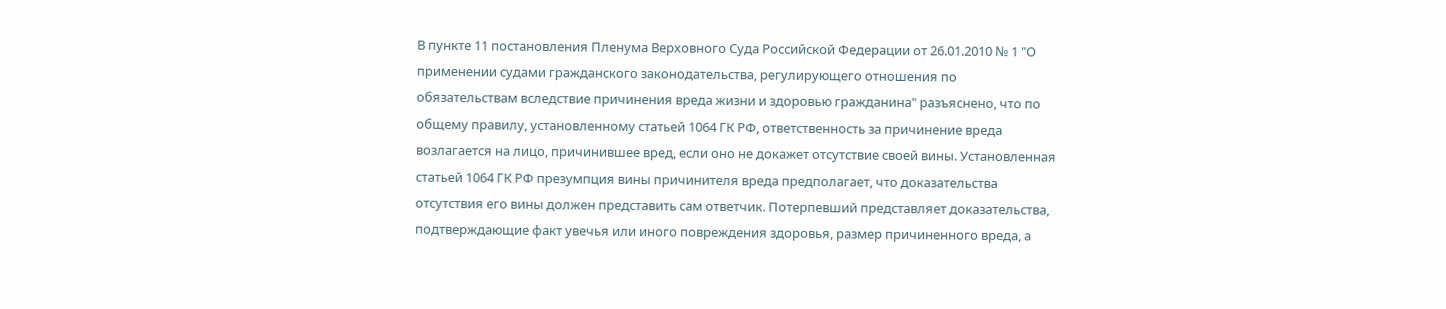В пункте 11 постановления Пленума Верховного Суда Российской Федерации от 26.01.2010 № 1 "О применении судами гражданского законодательства, регулирующего отношения по обязательствам вследствие причинения вреда жизни и здоровью гражданина" разъяснено, что по общему правилу, установленному статьей 1064 ГК РФ, ответственность за причинение вреда возлагается на лицо, причинившее вред, если оно не докажет отсутствие своей вины. Установленная статьей 1064 ГК РФ презумпция вины причинителя вреда предполагает, что доказательства отсутствия его вины должен представить сам ответчик. Потерпевший представляет доказательства, подтверждающие факт увечья или иного повреждения здоровья, размер причиненного вреда, а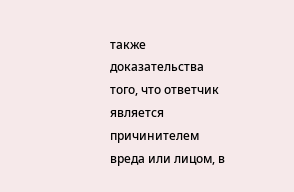также доказательства того, что ответчик является причинителем вреда или лицом, в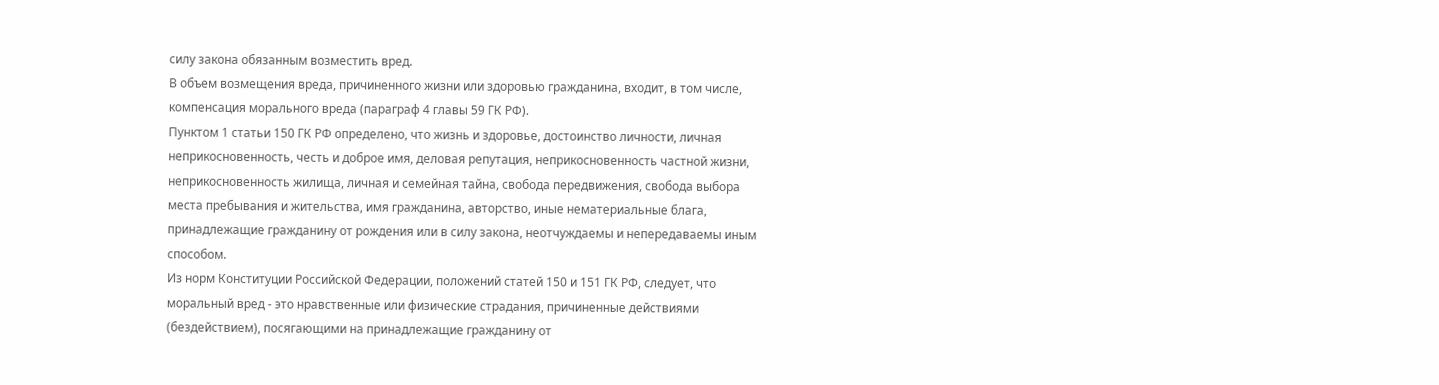силу закона обязанным возместить вред.
В объем возмещения вреда, причиненного жизни или здоровью гражданина, входит, в том числе, компенсация морального вреда (параграф 4 главы 59 ГК РФ).
Пунктом 1 статьи 150 ГК РФ определено, что жизнь и здоровье, достоинство личности, личная неприкосновенность, честь и доброе имя, деловая репутация, неприкосновенность частной жизни, неприкосновенность жилища, личная и семейная тайна, свобода передвижения, свобода выбора места пребывания и жительства, имя гражданина, авторство, иные нематериальные блага, принадлежащие гражданину от рождения или в силу закона, неотчуждаемы и непередаваемы иным способом.
Из норм Конституции Российской Федерации, положений статей 150 и 151 ГК РФ, следует, что моральный вред - это нравственные или физические страдания, причиненные действиями (бездействием), посягающими на принадлежащие гражданину от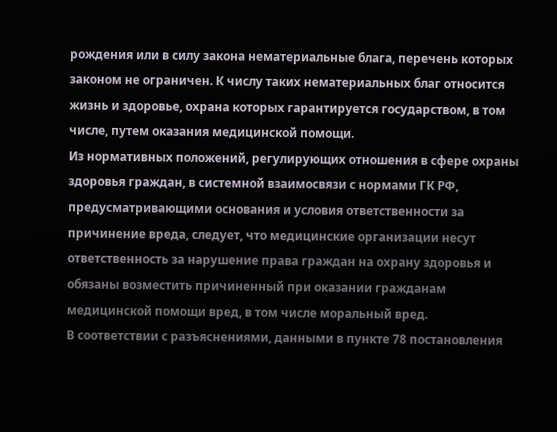рождения или в силу закона нематериальные блага, перечень которых законом не ограничен. К числу таких нематериальных благ относится жизнь и здоровье, охрана которых гарантируется государством, в том числе, путем оказания медицинской помощи.
Из нормативных положений, регулирующих отношения в сфере охраны здоровья граждан, в системной взаимосвязи с нормами ГК РФ, предусматривающими основания и условия ответственности за причинение вреда, следует, что медицинские организации несут ответственность за нарушение права граждан на охрану здоровья и обязаны возместить причиненный при оказании гражданам медицинской помощи вред, в том числе моральный вред.
В соответствии с разъяснениями, данными в пункте 78 постановления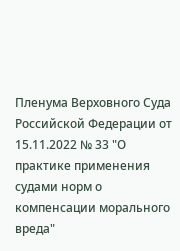Пленума Верховного Суда Российской Федерации от 15.11.2022 № 33 "О практике применения судами норм о компенсации морального вреда"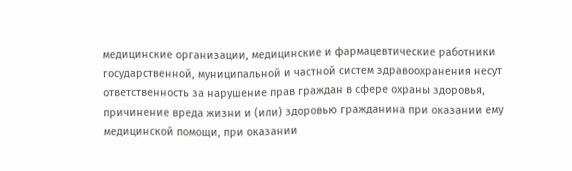медицинские организации, медицинские и фармацевтические работники государственной, муниципальной и частной систем здравоохранения несут ответственность за нарушение прав граждан в сфере охраны здоровья, причинение вреда жизни и (или) здоровью гражданина при оказании ему медицинской помощи, при оказании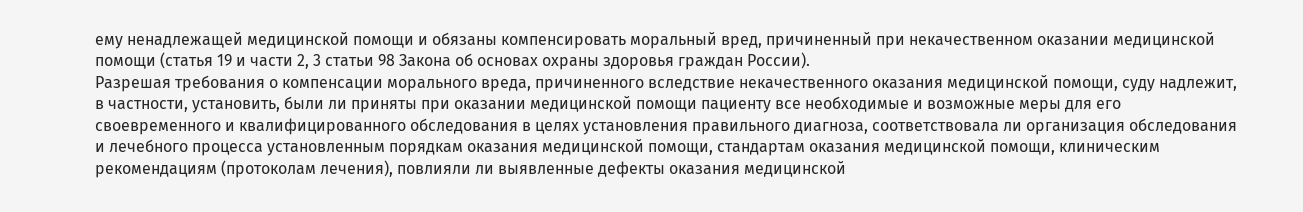ему ненадлежащей медицинской помощи и обязаны компенсировать моральный вред, причиненный при некачественном оказании медицинской помощи (статья 19 и части 2, 3 статьи 98 Закона об основах охраны здоровья граждан России).
Разрешая требования о компенсации морального вреда, причиненного вследствие некачественного оказания медицинской помощи, суду надлежит, в частности, установить, были ли приняты при оказании медицинской помощи пациенту все необходимые и возможные меры для его своевременного и квалифицированного обследования в целях установления правильного диагноза, соответствовала ли организация обследования и лечебного процесса установленным порядкам оказания медицинской помощи, стандартам оказания медицинской помощи, клиническим рекомендациям (протоколам лечения), повлияли ли выявленные дефекты оказания медицинской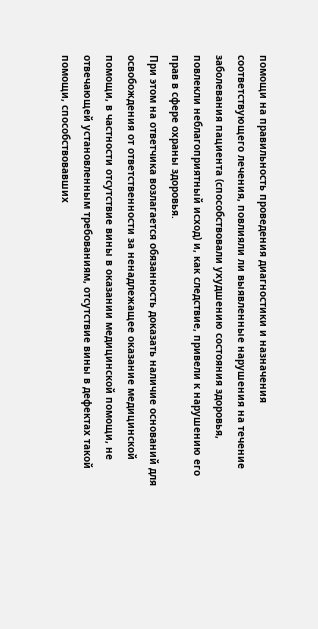помощи на правильность проведения диагностики и назначения соответствующего лечения, повлияли ли выявленные нарушения на течение заболевания пациента (способствовали ухудшению состояния здоровья, повлекли неблагоприятный исход) и, как следствие, привели к нарушению его прав в сфере охраны здоровья.
При этом на ответчика возлагается обязанность доказать наличие оснований для освобождения от ответственности за ненадлежащее оказание медицинской помощи, в частности отсутствие вины в оказании медицинской помощи, не отвечающей установленным требованиям, отсутствие вины в дефектах такой помощи, способствовавших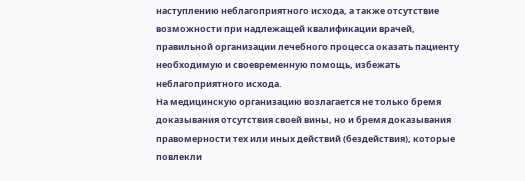наступлению неблагоприятного исхода, а также отсутствие возможности при надлежащей квалификации врачей, правильной организации лечебного процесса оказать пациенту необходимую и своевременную помощь, избежать неблагоприятного исхода.
На медицинскую организацию возлагается не только бремя доказывания отсутствия своей вины, но и бремя доказывания правомерности тех или иных действий (бездействия), которые повлекли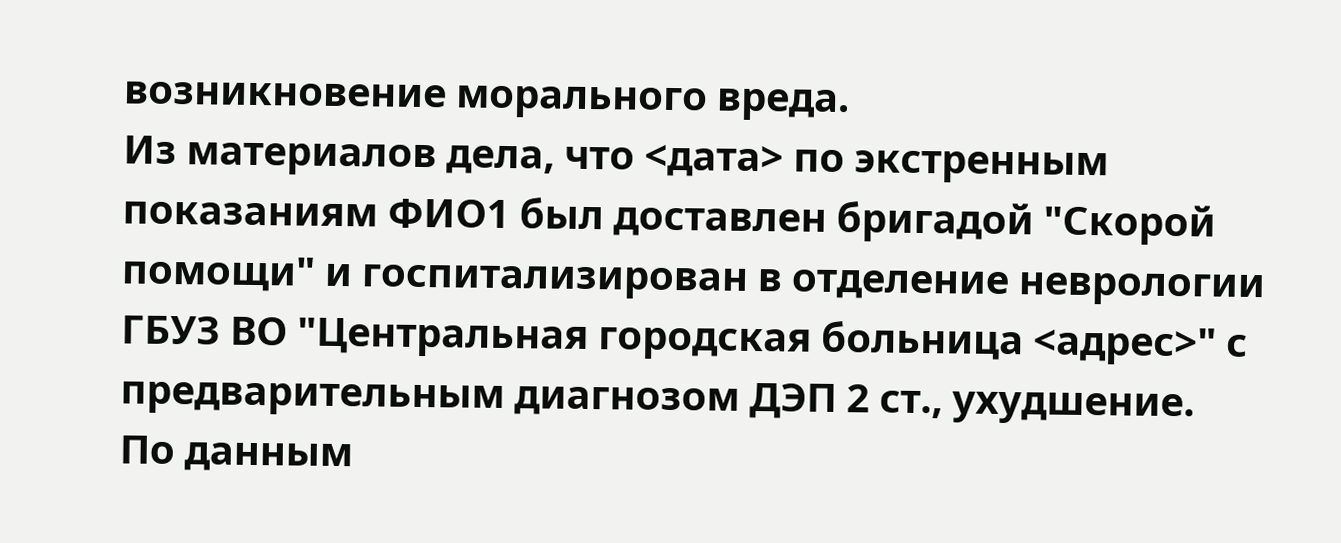возникновение морального вреда.
Из материалов дела, что <дата> по экстренным показаниям ФИО1 был доставлен бригадой "Скорой помощи" и госпитализирован в отделение неврологии ГБУЗ ВО "Центральная городская больница <адрес>" с предварительным диагнозом ДЭП 2 ст., ухудшение.
По данным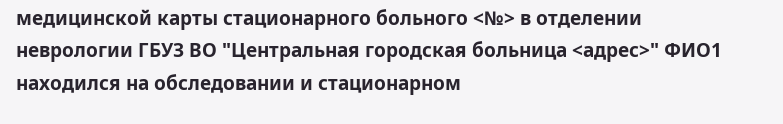медицинской карты стационарного больного <№> в отделении неврологии ГБУЗ ВО "Центральная городская больница <адрес>" ФИО1 находился на обследовании и стационарном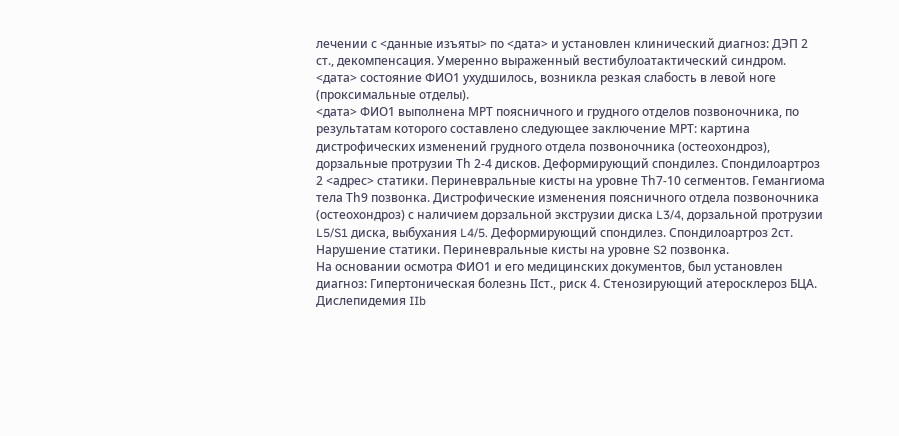лечении с <данные изъяты> по <дата> и установлен клинический диагноз: ДЭП 2 ст., декомпенсация. Умеренно выраженный вестибулоатактический синдром.
<дата> состояние ФИО1 ухудшилось, возникла резкая слабость в левой ноге (проксимальные отделы).
<дата> ФИО1 выполнена МРТ поясничного и грудного отделов позвоночника, по результатам которого составлено следующее заключение МРТ: картина дистрофических изменений грудного отдела позвоночника (остеохондроз), дорзальные протрузии Тh 2-4 дисков. Деформирующий спондилез. Спондилоартроз 2 <адрес> статики. Периневральные кисты на уровне Тh7-10 сегментов. Гемангиома тела Тh9 позвонка. Дистрофические изменения поясничного отдела позвоночника (остеохондроз) с наличием дорзальной экструзии диска L3/4, дорзальной протрузии L5/S1 диска, выбухания L4/5. Деформирующий спондилез. Спондилоартроз 2ст. Нарушение статики. Периневральные кисты на уровне S2 позвонка.
На основании осмотра ФИО1 и его медицинских документов, был установлен диагноз: Гипертоническая болезнь IIст., риск 4. Стенозирующий атеросклероз БЦА. Дислепидемия IIb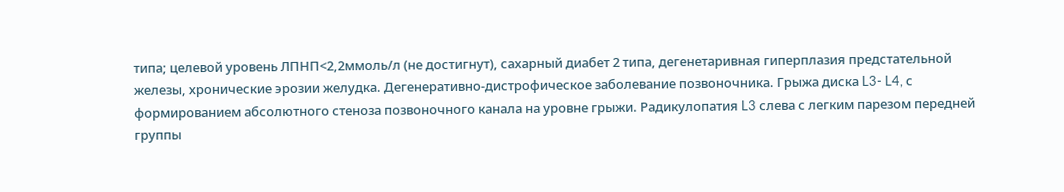типа; целевой уровень ЛПНП<2,2ммоль/л (не достигнут), сахарный диабет 2 типа, дегенетаривная гиперплазия предстательной железы, хронические эрозии желудка. Дегенеративно-дистрофическое заболевание позвоночника. Грыжа диска L3- L4, с формированием абсолютного стеноза позвоночного канала на уровне грыжи. Радикулопатия L3 слева с легким парезом передней группы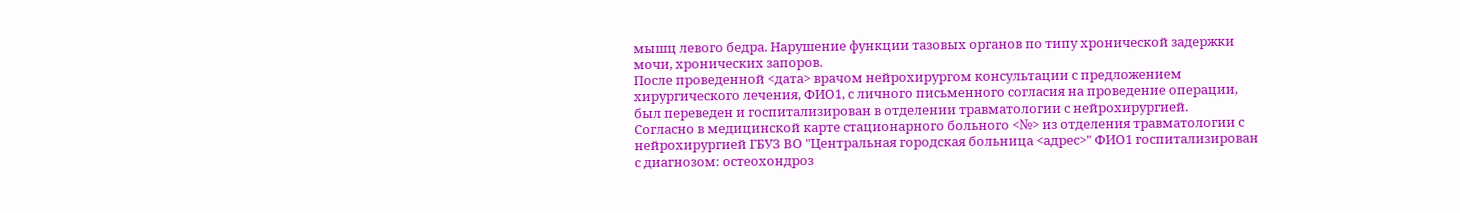мышц левого бедра. Нарушение функции тазовых органов по типу хронической задержки мочи, хронических запоров.
После проведенной <дата> врачом нейрохирургом консультации с предложением хирургического лечения, ФИО1, с личного письменного согласия на проведение операции, был переведен и госпитализирован в отделении травматологии с нейрохирургией.
Согласно в медицинской карте стационарного больного <№> из отделения травматологии с нейрохирургией ГБУЗ ВО "Центральная городская больница <адрес>" ФИО1 госпитализирован с диагнозом: остеохондроз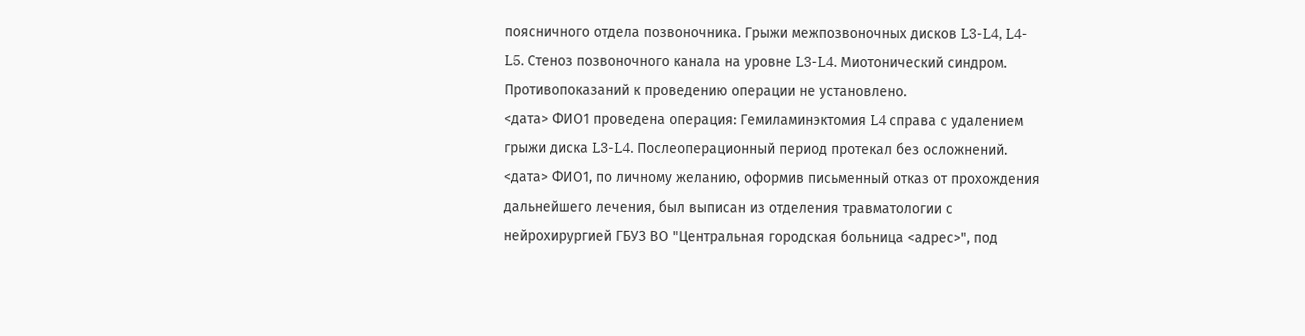поясничного отдела позвоночника. Грыжи межпозвоночных дисков L3-L4, L4-L5. Стеноз позвоночного канала на уровне L3-L4. Миотонический синдром. Противопоказаний к проведению операции не установлено.
<дата> ФИО1 проведена операция: Гемиламинэктомия L4 справа с удалением грыжи диска L3-L4. Послеоперационный период протекал без осложнений.
<дата> ФИО1, по личному желанию, оформив письменный отказ от прохождения дальнейшего лечения, был выписан из отделения травматологии с нейрохирургией ГБУЗ ВО "Центральная городская больница <адрес>", под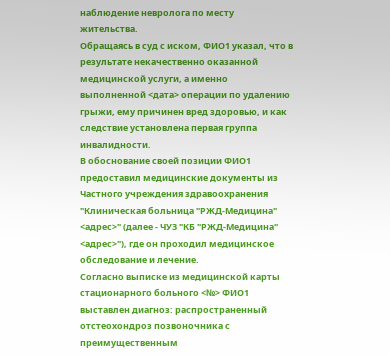наблюдение невролога по месту жительства.
Обращаясь в суд с иском, ФИО1 указал, что в результате некачественно оказанной медицинской услуги, а именно выполненной <дата> операции по удалению грыжи, ему причинен вред здоровью, и как следствие установлена первая группа инвалидности.
В обоснование своей позиции ФИО1 предоставил медицинские документы из Частного учреждения здравоохранения "Клиническая больница "РЖД-Медицина" <адрес>" (далее - ЧУЗ "КБ "РЖД-Медицина" <адрес>"), где он проходил медицинское обследование и лечение.
Согласно выписке из медицинской карты стационарного больного <№> ФИО1 выставлен диагноз: распространенный отстеохондроз позвоночника с преимущественным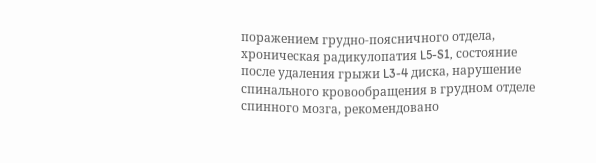поражением грудно-поясничного отдела, хроническая радикулопатия L5-S1, состояние после удаления грыжи L3-4 диска, нарушение спинального кровообращения в грудном отделе спинного мозга, рекомендовано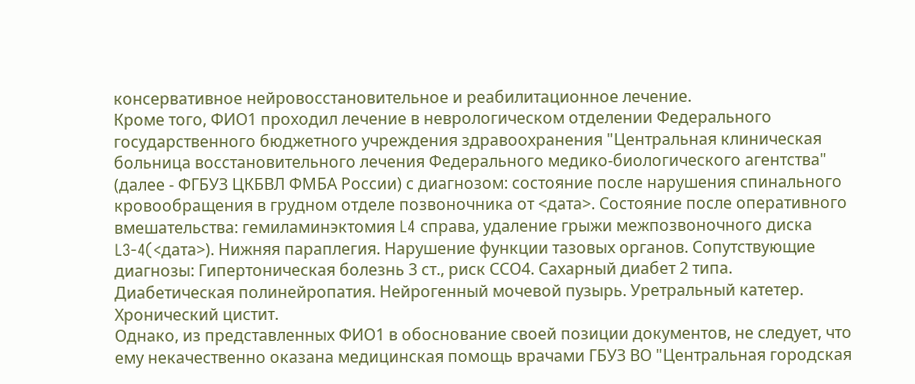консервативное нейровосстановительное и реабилитационное лечение.
Кроме того, ФИО1 проходил лечение в неврологическом отделении Федерального государственного бюджетного учреждения здравоохранения "Центральная клиническая больница восстановительного лечения Федерального медико-биологического агентства" (далее - ФГБУЗ ЦКБВЛ ФМБА России) с диагнозом: состояние после нарушения спинального кровообращения в грудном отделе позвоночника от <дата>. Состояние после оперативного вмешательства: гемиламинэктомия L4 справа, удаление грыжи межпозвоночного диска L3-4(<дата>). Нижняя параплегия. Нарушение функции тазовых органов. Сопутствующие диагнозы: Гипертоническая болезнь 3 ст., риск ССО4. Сахарный диабет 2 типа. Диабетическая полинейропатия. Нейрогенный мочевой пузырь. Уретральный катетер. Хронический цистит.
Однако, из представленных ФИО1 в обоснование своей позиции документов, не следует, что ему некачественно оказана медицинская помощь врачами ГБУЗ ВО "Центральная городская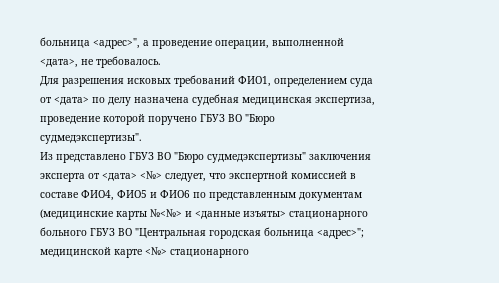больница <адрес>", а проведение операции, выполненной <дата>, не требовалось.
Для разрешения исковых требований ФИО1, определением суда от <дата> по делу назначена судебная медицинская экспертиза, проведение которой поручено ГБУЗ ВО "Бюро судмедэкспертизы".
Из представлено ГБУЗ ВО "Бюро судмедэкспертизы" заключения эксперта от <дата> <№> следует, что экспертной комиссией в составе ФИО4, ФИО5 и ФИО6 по представленным документам (медицинские карты №<№> и <данные изъяты> стационарного больного ГБУЗ ВО "Центральная городская больница <адрес>"; медицинской карте <№> стационарного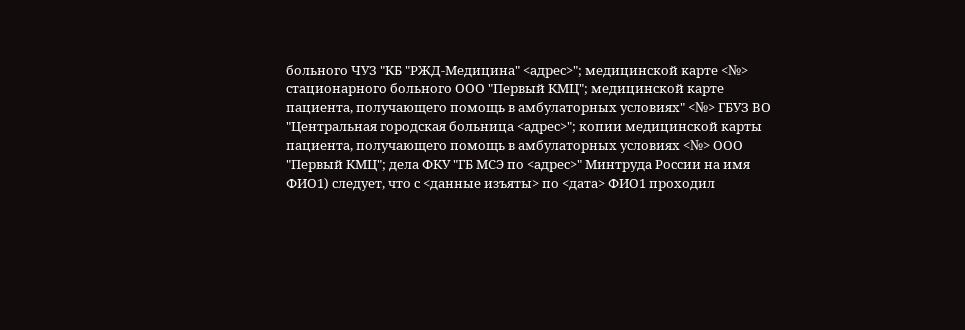больного ЧУЗ "КБ "РЖД-Медицина" <адрес>"; медицинской карте <№> стационарного больного ООО "Первый КМЦ"; медицинской карте пациента, получающего помощь в амбулаторных условиях" <№> ГБУЗ ВО "Центральная городская больница <адрес>"; копии медицинской карты пациента, получающего помощь в амбулаторных условиях <№> ООО "Первый КМЦ"; дела ФКУ "ГБ МСЭ по <адрес>" Минтруда России на имя ФИО1) следует, что с <данные изъяты> по <дата> ФИО1 проходил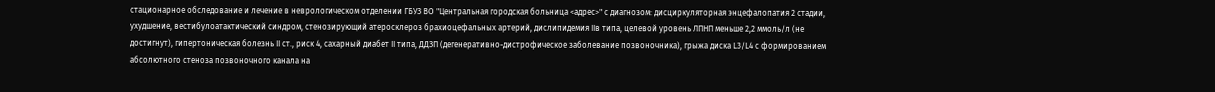стационарное обследование и лечение в неврологическом отделении ГБУЗ ВО "Центральная городская больница <адрес>" с диагнозом: дисциркуляторная энцефалопатия 2 стадии, ухудшение, вестибулоатактический синдром, стенозирующий атеросклероз брахиоцефальных артерий, дислипидемия IIв типа, целевой уровень ЛПНП меньше 2,2 ммоль/л (не достигнут), гипертоническая болезнь II ст., риск 4, сахарный диабет II типа, ДДЗП (дегенеративно-дистрофическое заболевание позвоночника), грыжа диска L3/L4 с формированием абсолютного стеноза позвоночного канала на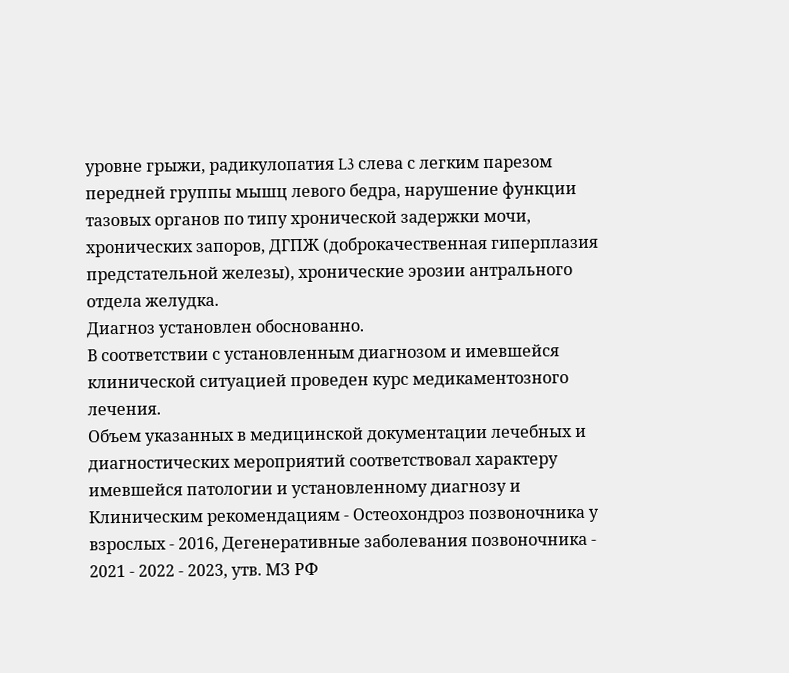уровне грыжи, радикулопатия L3 слева с легким парезом передней группы мышц левого бедра, нарушение функции тазовых органов по типу хронической задержки мочи, хронических запоров, ДГПЖ (доброкачественная гиперплазия предстательной железы), хронические эрозии антрального отдела желудка.
Диагноз установлен обоснованно.
В соответствии с установленным диагнозом и имевшейся клинической ситуацией проведен курс медикаментозного лечения.
Объем указанных в медицинской документации лечебных и диагностических мероприятий соответствовал характеру имевшейся патологии и установленному диагнозу и Клиническим рекомендациям - Остеохондроз позвоночника у взрослых - 2016, Дегенеративные заболевания позвоночника - 2021 - 2022 - 2023, утв. МЗ РФ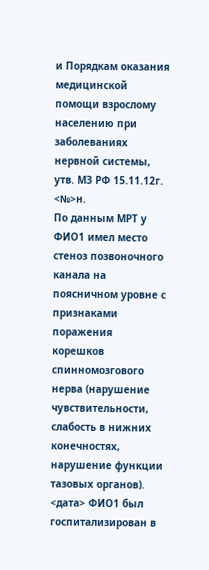и Порядкам оказания медицинской помощи взрослому населению при заболеваниях нервной системы, утв. МЗ РФ 15.11.12г. <№>н.
По данным МРТ у ФИО1 имел место стеноз позвоночного канала на поясничном уровне с признаками поражения корешков спинномозгового нерва (нарушение чувствительности, слабость в нижних конечностях, нарушение функции тазовых органов).
<дата> ФИО1 был госпитализирован в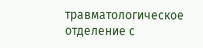травматологическое отделение с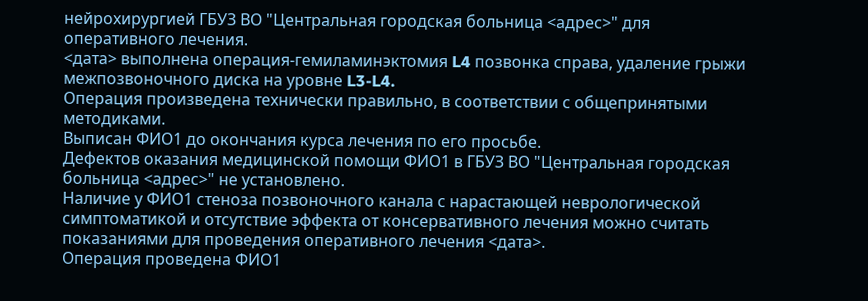нейрохирургией ГБУЗ ВО "Центральная городская больница <адрес>" для оперативного лечения.
<дата> выполнена операция-гемиламинэктомия L4 позвонка справа, удаление грыжи межпозвоночного диска на уровне L3-L4.
Операция произведена технически правильно, в соответствии с общепринятыми методиками.
Выписан ФИО1 до окончания курса лечения по его просьбе.
Дефектов оказания медицинской помощи ФИО1 в ГБУЗ ВО "Центральная городская больница <адрес>" не установлено.
Наличие у ФИО1 стеноза позвоночного канала с нарастающей неврологической симптоматикой и отсутствие эффекта от консервативного лечения можно считать показаниями для проведения оперативного лечения <дата>.
Операция проведена ФИО1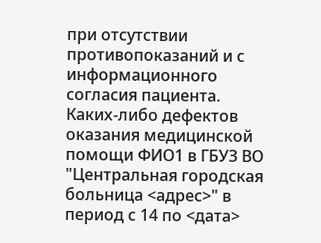при отсутствии противопоказаний и с информационного согласия пациента.
Каких-либо дефектов оказания медицинской помощи ФИО1 в ГБУЗ ВО "Центральная городская больница <адрес>" в период с 14 по <дата>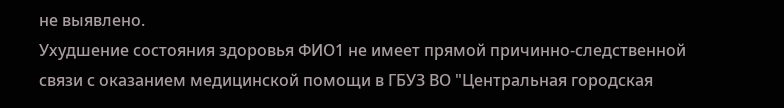не выявлено.
Ухудшение состояния здоровья ФИО1 не имеет прямой причинно-следственной связи с оказанием медицинской помощи в ГБУЗ ВО "Центральная городская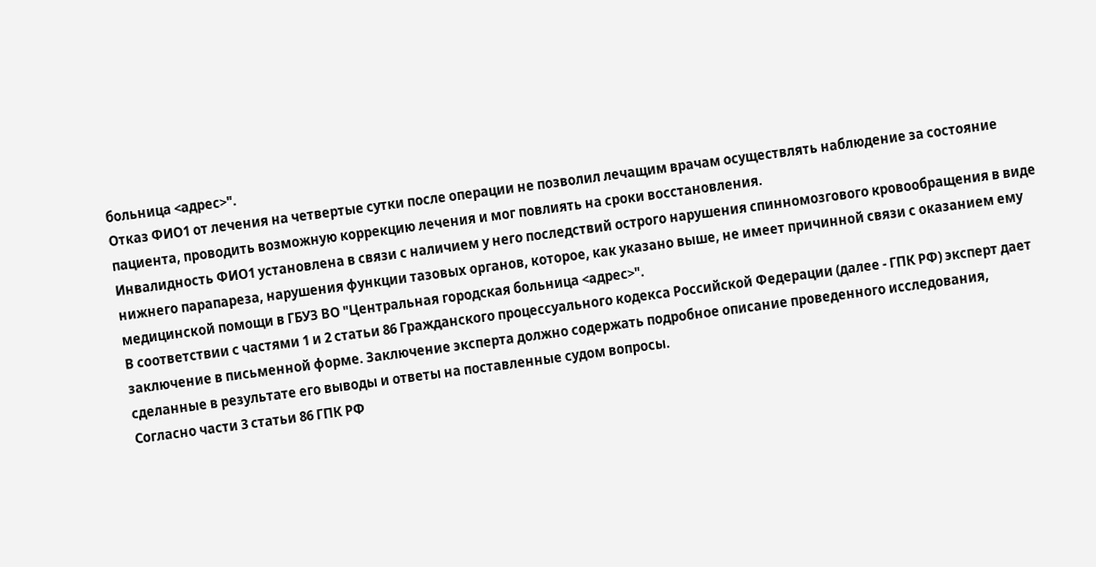больница <адрес>".
Отказ ФИО1 от лечения на четвертые сутки после операции не позволил лечащим врачам осуществлять наблюдение за состояние пациента, проводить возможную коррекцию лечения и мог повлиять на сроки восстановления.
Инвалидность ФИО1 установлена в связи с наличием у него последствий острого нарушения спинномозгового кровообращения в виде нижнего парапареза, нарушения функции тазовых органов, которое, как указано выше, не имеет причинной связи с оказанием ему медицинской помощи в ГБУЗ ВО "Центральная городская больница <адрес>".
В соответствии с частями 1 и 2 статьи 86 Гражданского процессуального кодекса Российской Федерации (далее - ГПК РФ) эксперт дает заключение в письменной форме. Заключение эксперта должно содержать подробное описание проведенного исследования, сделанные в результате его выводы и ответы на поставленные судом вопросы.
Согласно части 3 статьи 86 ГПК РФ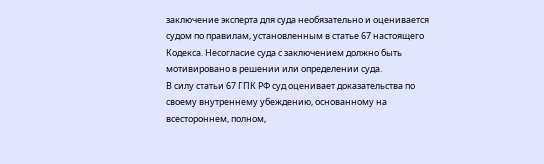заключение эксперта для суда необязательно и оценивается судом по правилам, установленным в статье 67 настоящего Кодекса. Несогласие суда с заключением должно быть мотивировано в решении или определении суда.
В силу статьи 67 ГПК РФ суд оценивает доказательства по своему внутреннему убеждению, основанному на всестороннем, полном,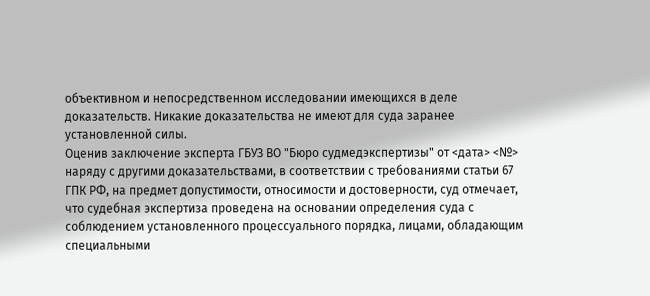объективном и непосредственном исследовании имеющихся в деле доказательств. Никакие доказательства не имеют для суда заранее установленной силы.
Оценив заключение эксперта ГБУЗ ВО "Бюро судмедэкспертизы" от <дата> <№> наряду с другими доказательствами, в соответствии с требованиями статьи 67 ГПК РФ, на предмет допустимости, относимости и достоверности, суд отмечает, что судебная экспертиза проведена на основании определения суда с соблюдением установленного процессуального порядка, лицами, обладающим специальными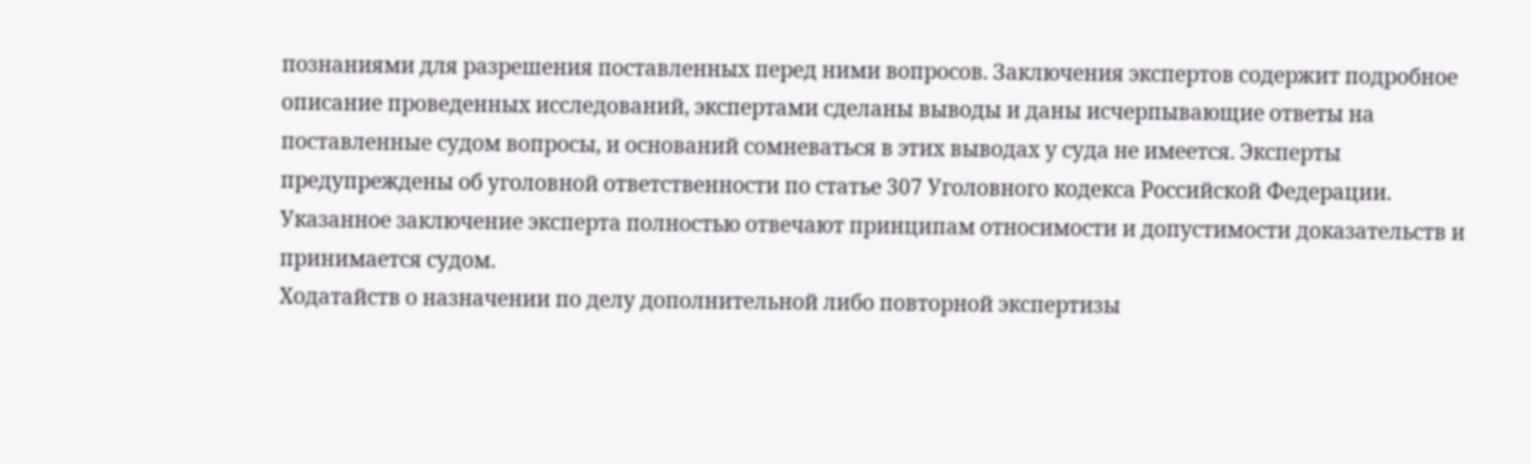познаниями для разрешения поставленных перед ними вопросов. Заключения экспертов содержит подробное описание проведенных исследований, экспертами сделаны выводы и даны исчерпывающие ответы на поставленные судом вопросы, и оснований сомневаться в этих выводах у суда не имеется. Эксперты предупреждены об уголовной ответственности по статье 307 Уголовного кодекса Российской Федерации.
Указанное заключение эксперта полностью отвечают принципам относимости и допустимости доказательств и принимается судом.
Ходатайств о назначении по делу дополнительной либо повторной экспертизы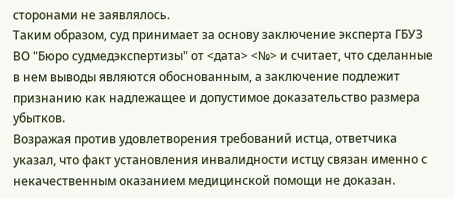сторонами не заявлялось.
Таким образом, суд принимает за основу заключение эксперта ГБУЗ ВО "Бюро судмедэкспертизы" от <дата> <№> и считает, что сделанные в нем выводы являются обоснованным, а заключение подлежит признанию как надлежащее и допустимое доказательство размера убытков.
Возражая против удовлетворения требований истца, ответчика указал, что факт установления инвалидности истцу связан именно с некачественным оказанием медицинской помощи не доказан.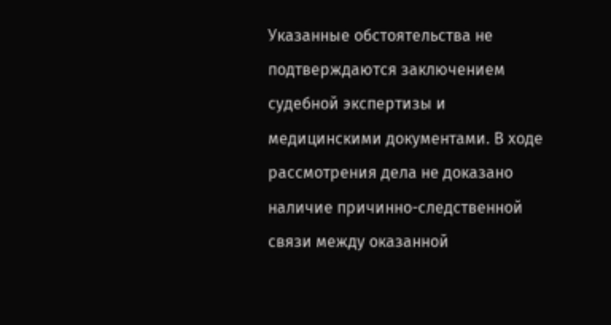Указанные обстоятельства не подтверждаются заключением судебной экспертизы и медицинскими документами. В ходе рассмотрения дела не доказано наличие причинно-следственной связи между оказанной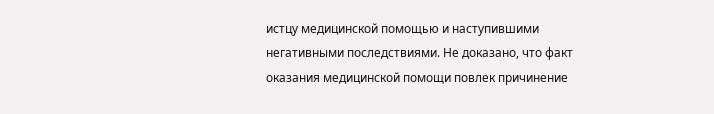истцу медицинской помощью и наступившими негативными последствиями. Не доказано, что факт оказания медицинской помощи повлек причинение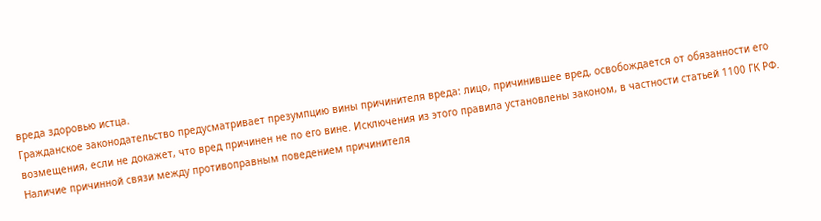вреда здоровью истца.
Гражданское законодательство предусматривает презумпцию вины причинителя вреда: лицо, причинившее вред, освобождается от обязанности его возмещения, если не докажет, что вред причинен не по его вине. Исключения из этого правила установлены законом, в частности статьей 1100 ГК РФ. Наличие причинной связи между противоправным поведением причинителя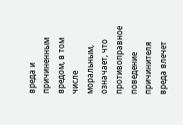вреда и причиненным вредом, в том числе моральным, означает, что противоправное поведение причинителя вреда влечет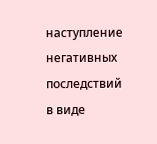наступление негативных последствий в виде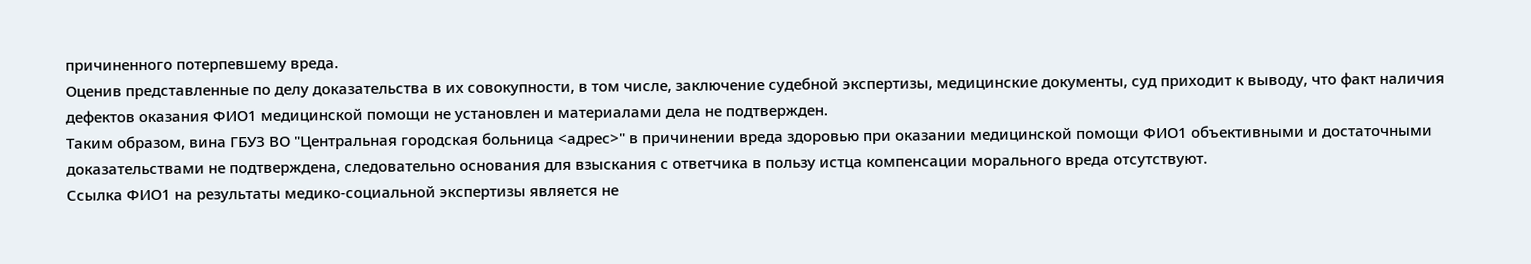причиненного потерпевшему вреда.
Оценив представленные по делу доказательства в их совокупности, в том числе, заключение судебной экспертизы, медицинские документы, суд приходит к выводу, что факт наличия дефектов оказания ФИО1 медицинской помощи не установлен и материалами дела не подтвержден.
Таким образом, вина ГБУЗ ВО "Центральная городская больница <адрес>" в причинении вреда здоровью при оказании медицинской помощи ФИО1 объективными и достаточными доказательствами не подтверждена, следовательно основания для взыскания с ответчика в пользу истца компенсации морального вреда отсутствуют.
Ссылка ФИО1 на результаты медико-социальной экспертизы является не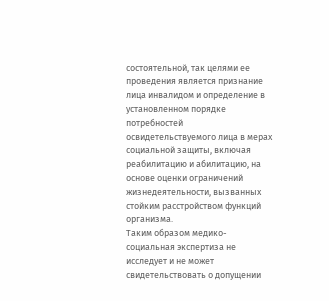состоятельной, так целями ее проведения является признание лица инвалидом и определение в установленном порядке потребностей освидетельствуемого лица в мерах социальной защиты, включая реабилитацию и абилитацию, на основе оценки ограничений жизнедеятельности, вызванных стойким расстройством функций организма.
Таким образом медико-социальная экспертиза не исследует и не может свидетельствовать о допущении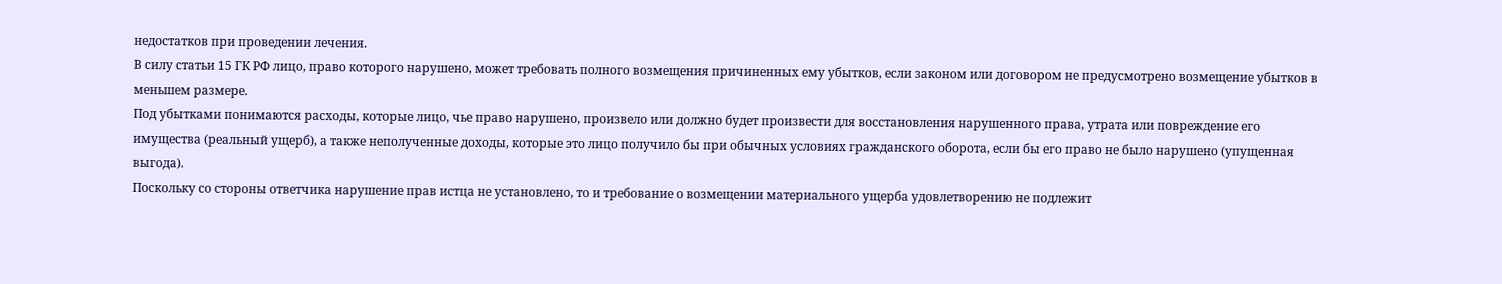недостатков при проведении лечения.
В силу статьи 15 ГК РФ лицо, право которого нарушено, может требовать полного возмещения причиненных ему убытков, если законом или договором не предусмотрено возмещение убытков в меньшем размере.
Под убытками понимаются расходы, которые лицо, чье право нарушено, произвело или должно будет произвести для восстановления нарушенного права, утрата или повреждение его имущества (реальный ущерб), а также неполученные доходы, которые это лицо получило бы при обычных условиях гражданского оборота, если бы его право не было нарушено (упущенная выгода).
Поскольку со стороны ответчика нарушение прав истца не установлено, то и требование о возмещении материального ущерба удовлетворению не подлежит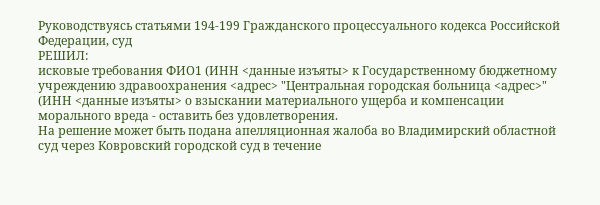Руководствуясь статьями 194-199 Гражданского процессуального кодекса Российской Федерации, суд
РЕШИЛ:
исковые требования ФИО1 (ИНН <данные изъяты> к Государственному бюджетному учреждению здравоохранения <адрес> "Центральная городская больница <адрес>" (ИНН <данные изъяты> о взыскании материального ущерба и компенсации морального вреда - оставить без удовлетворения.
На решение может быть подана апелляционная жалоба во Владимирский областной суд через Ковровский городской суд в течение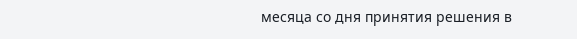месяца со дня принятия решения в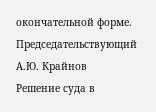окончательной форме.
Председательствующий А.Ю. Крайнов
Решение суда в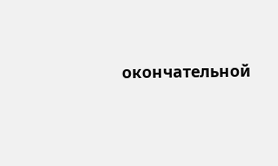окончательной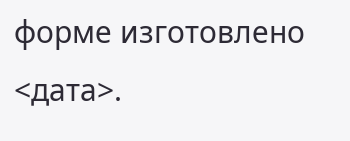форме изготовлено <дата>.